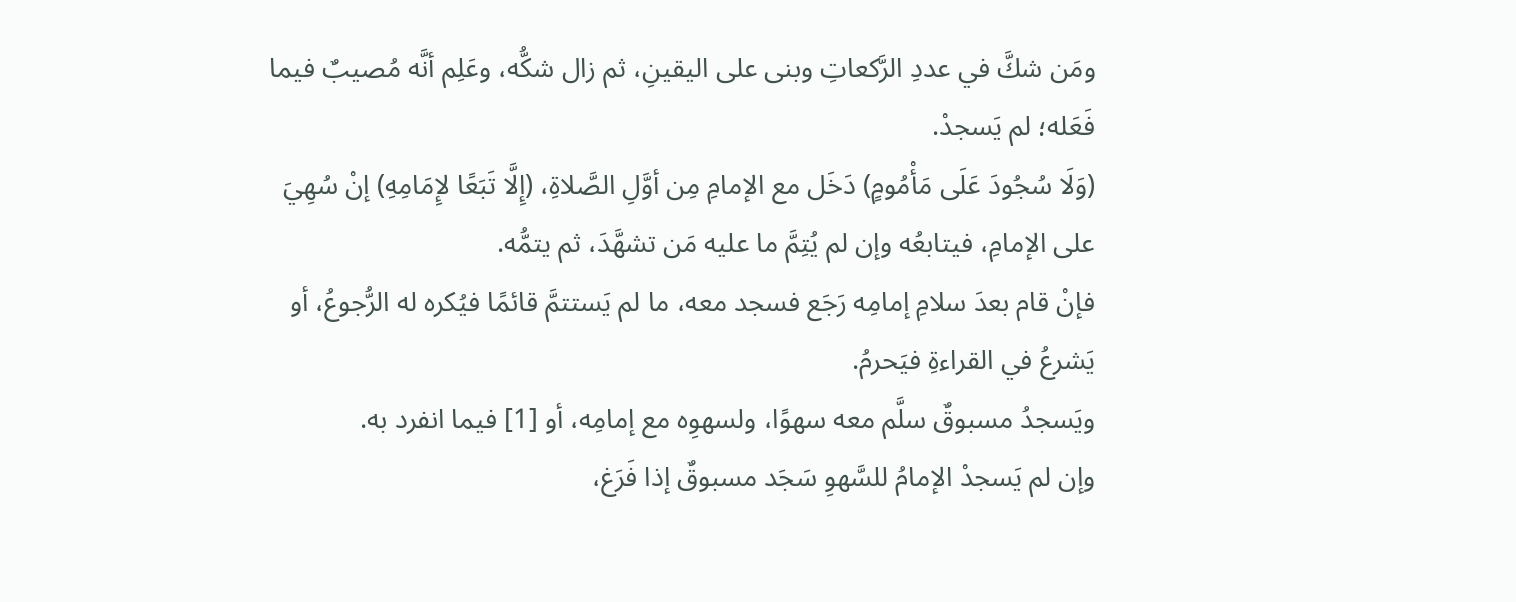ومَن شكَّ في عددِ الرَّكعاتِ وبنى على اليقينِ، ثم زال شكُّه، وعَلِم أنَّه مُصيبٌ فيما فَعَله؛ لم يَسجدْ.
(وَلَا سُجُودَ عَلَى مَأْمُومٍ) دَخَل مع الإمامِ مِن أوَّلِ الصَّلاةِ، (إِلَّا تَبَعًا لإِمَامِهِ) إنْ سُهِيَ على الإمامِ، فيتابعُه وإن لم يُتِمَّ ما عليه مَن تشهَّدَ، ثم يتمُّه.
فإنْ قام بعدَ سلامِ إمامِه رَجَع فسجد معه، ما لم يَستتمَّ قائمًا فيُكره له الرُّجوعُ، أو يَشرعُ في القراءةِ فيَحرمُ.
ويَسجدُ مسبوقٌ سلَّم معه سهوًا، ولسهوِه مع إمامِه، أو [1] فيما انفرد به.
وإن لم يَسجدْ الإمامُ للسَّهوِ سَجَد مسبوقٌ إذا فَرَغ،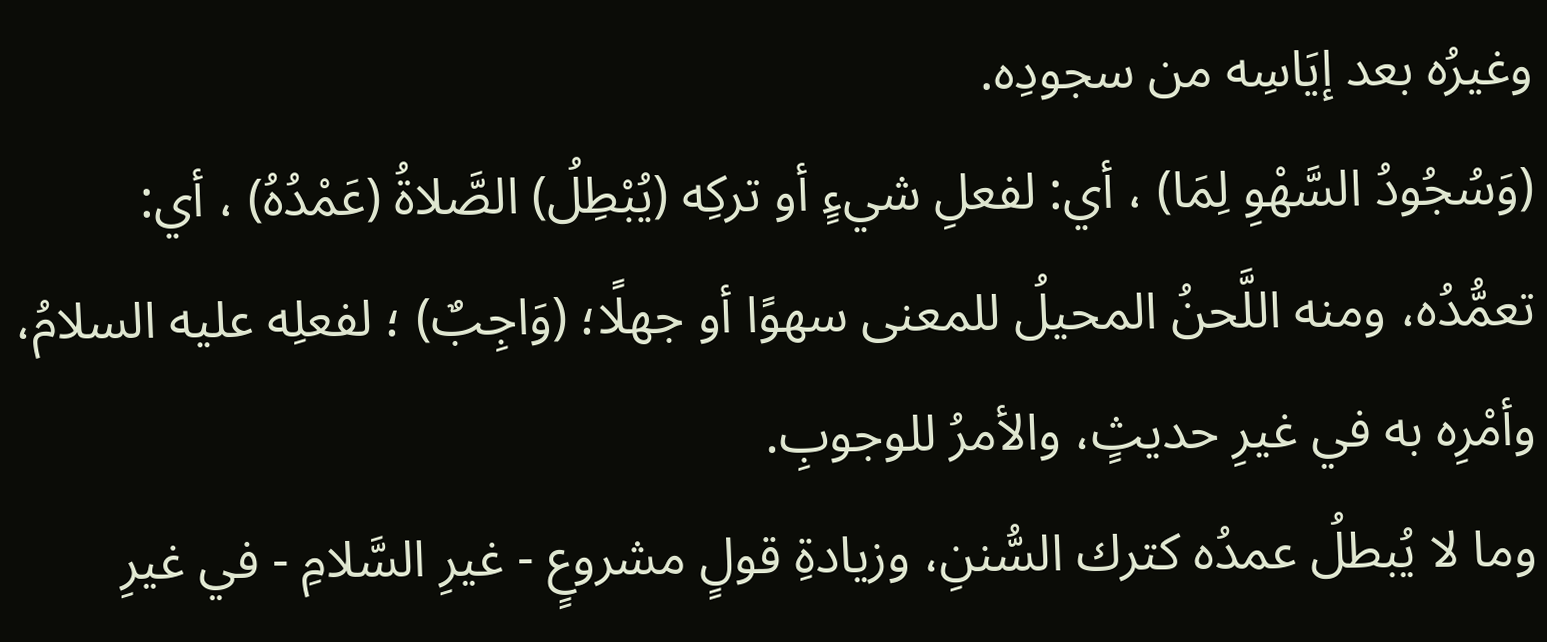وغيرُه بعد إيَاسِه من سجودِه.
(وَسُجُودُ السَّهْوِ لِمَا) ، أي: لفعلِ شيءٍ أو تركِه (يُبْطِلُ) الصَّلاةُ (عَمْدُهُ) ، أي: تعمُّدُه، ومنه اللَّحنُ المحيلُ للمعنى سهوًا أو جهلًا؛ (وَاجِبٌ) ؛ لفعلِه عليه السلامُ، وأمْرِه به في غيرِ حديثٍ، والأمرُ للوجوبِ.
وما لا يُبطلُ عمدُه كترك السُّننِ، وزيادةِ قولٍ مشروعٍ - غيرِ السَّلامِ - في غيرِ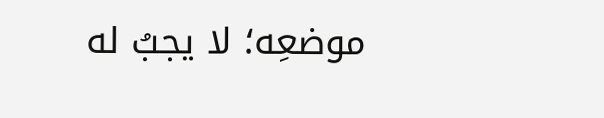موضعِه؛ لا يجبُ له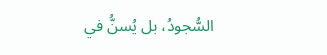السُّجودُ، بل يُسنُّ في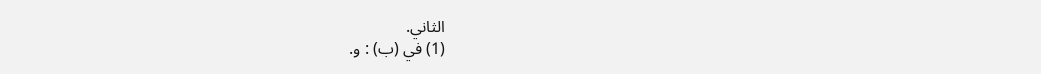الثاني.
(1) في (ب) : و.